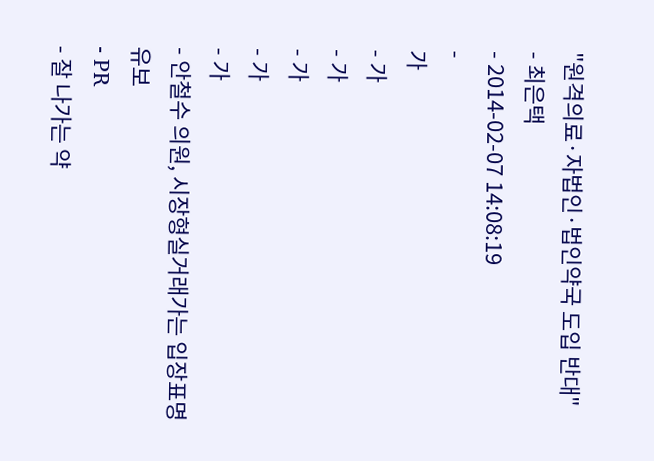"원격의료·자법인·법인약국 도입 반대"
- 최은택
- 2014-02-07 14:08:19
-
가
- 가
- 가
- 가
- 가
- 가
- 안철수 의원, 시장형실거래가는 입장표명 유보
- PR
- 잘 나가는 약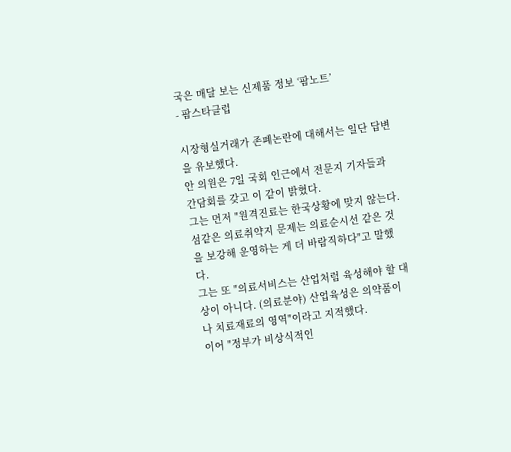국은 매달 보는 신제품 정보 ‘팜노트’
- 팜스타클럽

시장형실거래가 존폐논란에 대해서는 일단 답변을 유보했다.
안 의원은 7일 국회 인근에서 전문지 기자들과 간담회를 갖고 이 같이 밝혔다.
그는 먼저 "원격진료는 한국상황에 맞지 않는다. 섬같은 의료취약지 문제는 의료순시선 같은 것을 보강해 운영하는 게 더 바람직하다"고 말했다.
그는 또 "의료서비스는 산업처럼 육성해야 할 대상이 아니다. (의료분야) 산업육성은 의약품이나 치료재료의 영역"이라고 지적했다.
이어 "정부가 비상식적인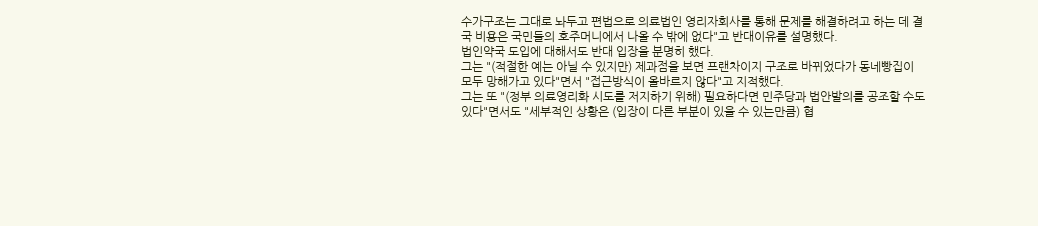수가구조는 그대로 놔두고 편법으로 의료법인 영리자회사를 통해 문제를 해결하려고 하는 데 결국 비용은 국민들의 호주머니에서 나올 수 밖에 없다"고 반대이유를 설명했다.
법인약국 도입에 대해서도 반대 입장을 분명히 했다.
그는 "(적절한 예는 아닐 수 있지만) 제과점을 보면 프랜차이지 구조로 바뀌었다가 동네빵집이 모두 망해가고 있다"면서 "접근방식이 올바르지 않다"고 지적했다.
그는 또 "(정부 의료영리화 시도를 저지하기 위해) 필요하다면 민주당과 법안발의를 공조할 수도 있다"면서도 "세부적인 상황은 (입장이 다른 부분이 있을 수 있는만큼) 협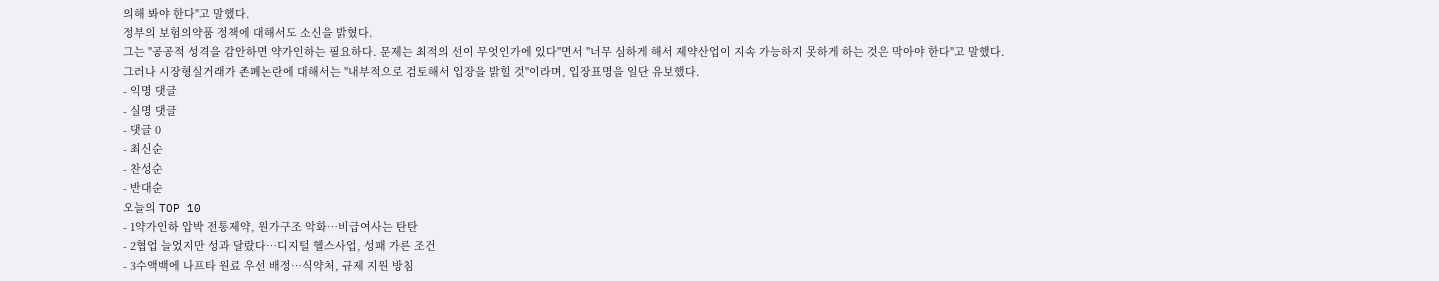의해 봐야 한다"고 말했다.
정부의 보험의약품 정책에 대해서도 소신을 밝혔다.
그는 "공공적 성격을 감안하면 약가인하는 필요하다. 문제는 최적의 선이 무엇인가에 있다"면서 "너무 심하게 해서 제약산업이 지속 가능하지 못하게 하는 것은 막아야 한다"고 말했다.
그러나 시장형실거래가 존폐논란에 대해서는 "내부적으로 검토해서 입장을 밝힐 것"이라며, 입장표명을 일단 유보했다.
- 익명 댓글
- 실명 댓글
- 댓글 0
- 최신순
- 찬성순
- 반대순
오늘의 TOP 10
- 1약가인하 압박 전통제약, 원가구조 악화…비급여사는 탄탄
- 2협업 늘었지만 성과 달랐다…디지털 헬스사업, 성패 가른 조건
- 3수액백에 나프타 원료 우선 배정…식약처, 규제 지원 방침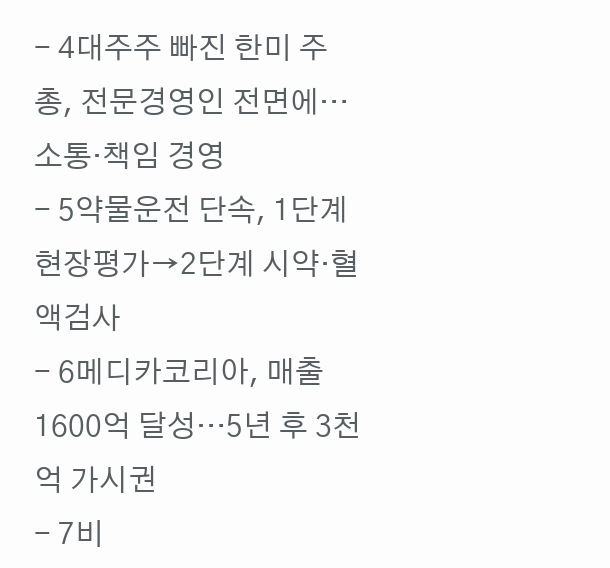- 4대주주 빠진 한미 주총, 전문경영인 전면에…소통·책임 경영
- 5약물운전 단속, 1단계 현장평가→2단계 시약·혈액검사
- 6메디카코리아, 매출 1600억 달성…5년 후 3천억 가시권
- 7비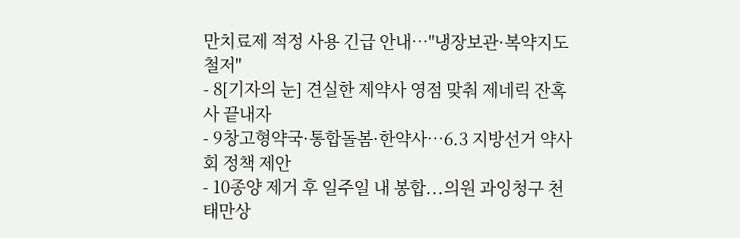만치료제 적정 사용 긴급 안내…"냉장보관·복약지도 철저"
- 8[기자의 눈] 견실한 제약사 영점 맞춰 제네릭 잔혹사 끝내자
- 9창고형약국·통합돌봄·한약사…6.3 지방선거 약사회 정책 제안
- 10종양 제거 후 일주일 내 봉합...의원 과잉청구 천태만상